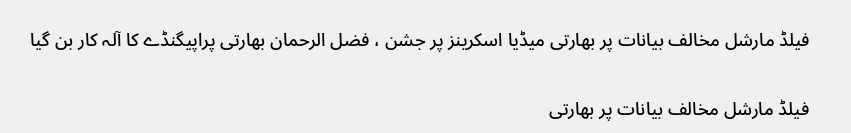فیلڈ مارشل مخالف بیانات پر بھارتی میڈیا اسکرینز پر جشن ، فضل الرحمان بھارتی پراپیگنڈے کا آلہ کار بن گیا

فیلڈ مارشل مخالف بیانات پر بھارتی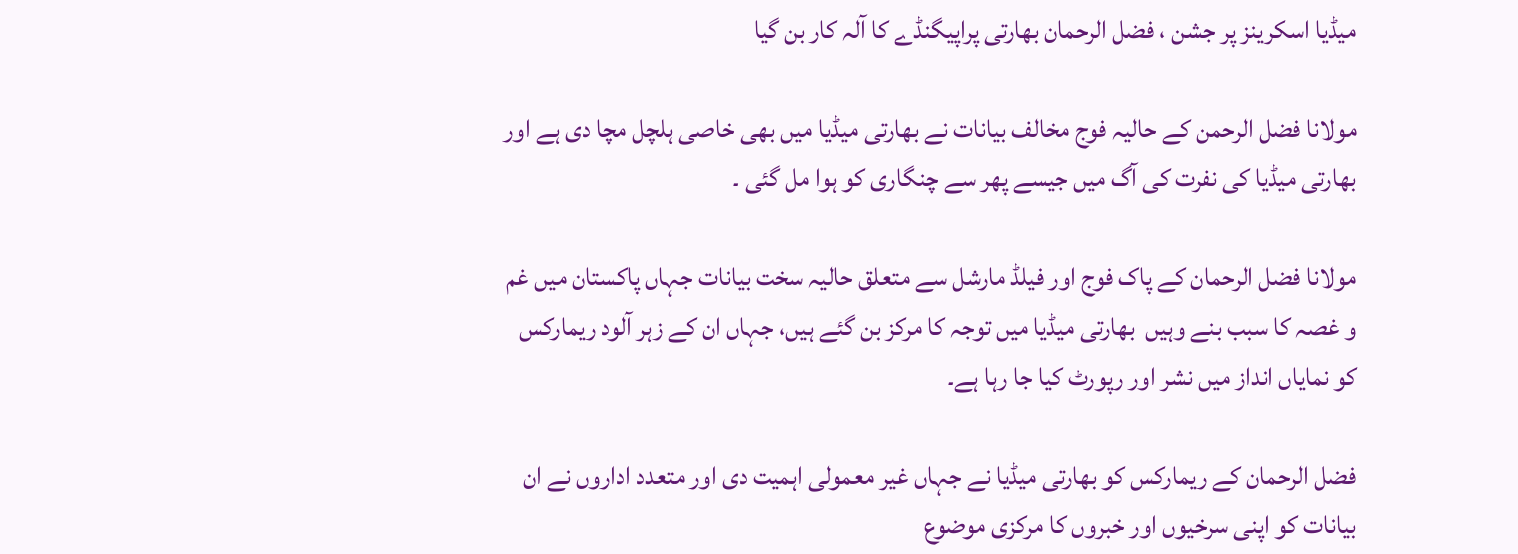میڈیا اسکرینز پر جشن ، فضل الرحمان بھارتی پراپیگنڈے کا آلہ کار بن گیا

مولانا فضل الرحمن کے حالیہ فوج مخالف بیانات نے بھارتی میڈیا میں بھی خاصی ہلچل مچا دی ہے اور بھارتی میڈیا کی نفرت کی آگ میں جیسے پھر سے چنگاری کو ہوا مل گئی ۔

مولانا فضل الرحمان کے پاک فوج اور فیلڈ مارشل سے متعلق حالیہ سخت بیانات جہاں پاکستان میں غم و غصہ کا سبب بنے وہیں  بھارتی میڈیا میں توجہ کا مرکز بن گئے ہیں، جہاں ان کے زہر آلود ریمارکس کو نمایاں انداز میں نشر اور رپورٹ کیا جا رہا ہے۔

فضل الرحمان کے ریمارکس کو بھارتی میڈیا نے جہاں غیر معمولی اہمیت دی اور متعدد اداروں نے ان بیانات کو اپنی سرخیوں اور خبروں کا مرکزی موضوع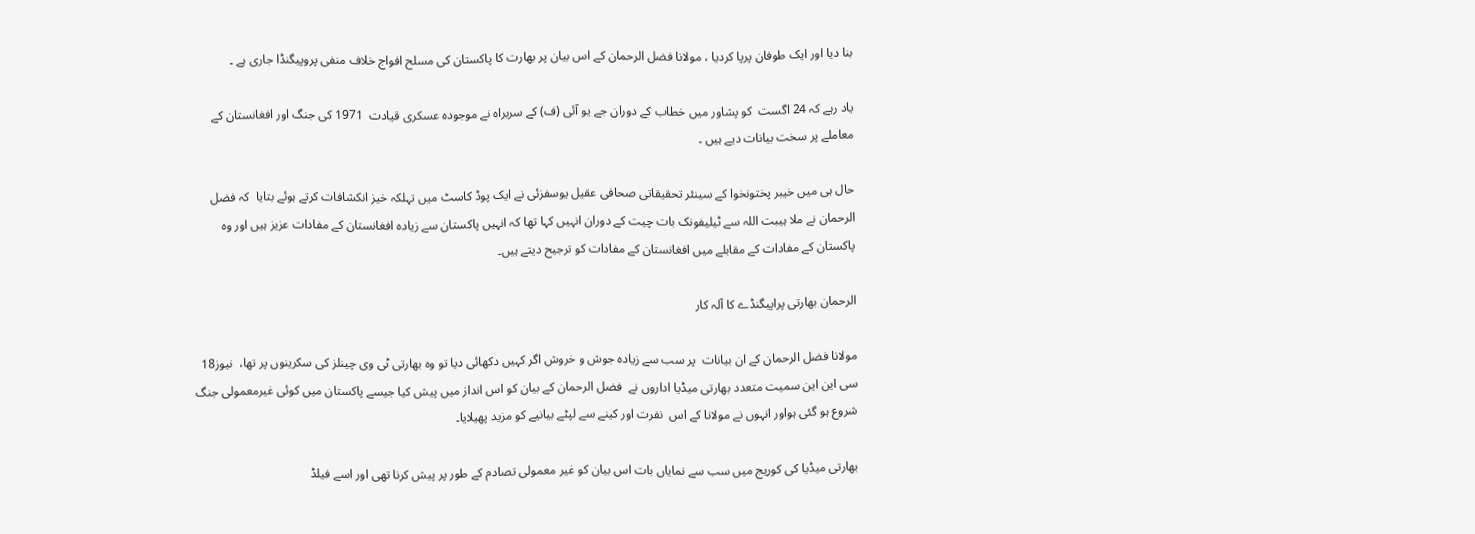بنا دیا اور ایک طوفان پرپا کردیا ، مولانا فضل الرحمان کے اس بیان پر بھارت کا پاکستان کی مسلح افواج خلاف منفی پروپیگنڈا جاری ہے ۔

یاد رہے کہ 24 اگست  کو پشاور میں خطاب کے دوران جے یو آئی (ف) کے سربراہ نے موجودہ عسکری قیادت  1971 کی جنگ اور افغانستان کے معاملے پر سخت بیانات دیے ہیں ۔

حال ہی میں خیبر پختونخوا کے سینئر تحقیقاتی صحافی عقیل یوسفزئی نے ایک پوڈ کاسٹ میں تہلکہ خیز انکشافات کرتے ہوئے بتایا  کہ فضل الرحمان نے ملا ہیبت اللہ سے ٹیلیفونک بات چیت کے دوران انہیں کہا تھا کہ انہیں پاکستان سے زیادہ افغانستان کے مفادات عزیز ہیں اور وہ پاکستان کے مفادات کے مقابلے میں افغانستان کے مفادات کو ترجیح دیتے ہیں۔

الرحمان بھارتی پراپیگنڈے کا آلہ کار

مولانا فضل الرحمان کے ان بیانات  پر سب سے زیادہ جوش و خروش اگر کہیں دکھائی دیا تو وہ بھارتی ٹی وی چینلز کی سکرینوں پر تھا،  نیوز18 سی این این سمیت متعدد بھارتی میڈیا اداروں نے  فضل الرحمان کے بیان کو اس انداز میں پیش کیا جیسے پاکستان میں کوئی غیرمعمولی جنگ شروع ہو گئی ہواور انہوں نے مولانا کے اس  نفرت اور کینے سے لپٹے بیانیے کو مزید پھیلایا۔

بھارتی میڈیا کی کوریج میں سب سے نمایاں بات اس بیان کو غیر معمولی تصادم کے طور پر پیش کرنا تھی اور اسے فیلڈ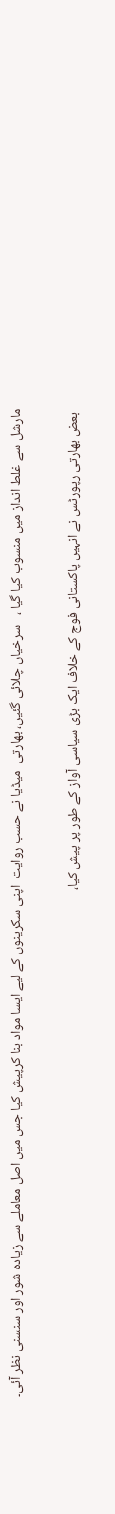مارشل سے غلط انداز میں منسوب کیا گیا ،   سرخیاں چلائی گئیں، بھارتی  میڈیا نے حسب روایت  اپنی سکرینوں کے لیے ایسا مواد بنا کرپیش کیا جس میں اصل معاملے سے زیادہ شور اور سنسنی نظر آئی۔

 بعض بھارتی رپورٹس نے انہیں پاکستانی فوج کے خلاف ایک بڑی سیاسی آواز کے طور پر پیش کیا،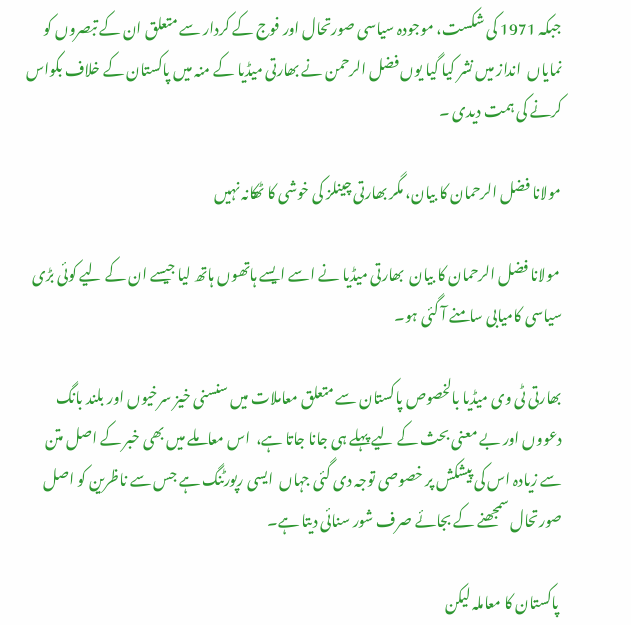جبکہ 1971 کی شکست، موجودہ سیاسی صورتحال اور فوج کے کردار سے متعلق ان کے تبصروں کو نمایاں  انداز میں نشر کیا گیا یوں فضل الرحمن نے بھارتی میڈیا کے منہ میں پاکستان کے خلاف بکواس کرنے کی ہمت دیدی ۔

مولانا فضل الرحمان کا بیان، مگر بھارتی چینلز کی خوشی کا ٹھکانہ نہیں

 مولانا فضل الرحمان کا بیان  بھارتی میڈیا نے اسے ایسے ہاتھوں ہاتھ لیا جیسے ان کے لیے کوئی بڑی سیاسی کامیابی سامنے آ گئی ہو۔

بھارتی ٹی وی میڈیا بالخصوص پاکستان سے متعلق معاملات میں سنسنی خیز سرخیوں اور بلند بانگ دعووں اور بے معنی بحث کے لیے پہلے ہی جانا جاتا ہے،  اس معاملے میں بھی خبر کے اصل متن سے زیادہ اس کی پیشکش پر خصوصی توجہ دی گئی جہاں  ایسی رپورٹنگ ہے جس سے ناظرین کو اصل صورتحال سمجھنے کے بجائے صرف شور سنائی دیتا ہے۔

 پاکستان کا معاملہ لیکن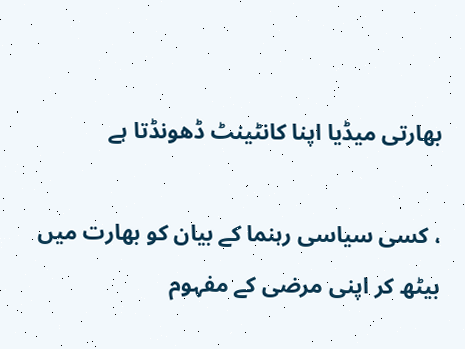بھارتی میڈیا اپنا کانٹینٹ ڈھونڈتا ہے

، کسی سیاسی رہنما کے بیان کو بھارت میں بیٹھ کر اپنی مرضی کے مفہوم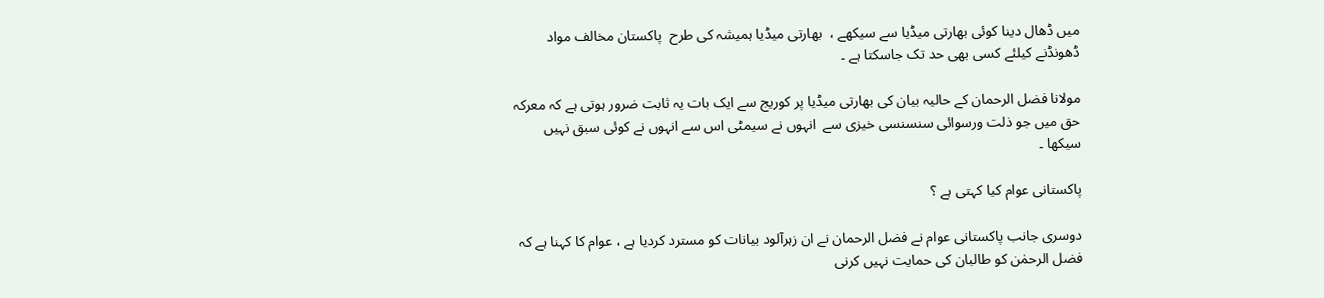میں ڈھال دینا کوئی بھارتی میڈیا سے سیکھے ،  بھارتی میڈیا ہمیشہ کی طرح  پاکستان مخالف مواد ڈھونڈنے کیلئے کسی بھی حد تک جاسکتا ہے ۔

مولانا فضل الرحمان کے حالیہ بیان کی بھارتی میڈیا پر کوریج سے ایک بات یہ ثابت ضرور ہوتی ہے کہ معرکہ حق میں جو ذلت ورسوائی سنسنسی خیزی سے  انہوں نے سیمٹی اس سے انہوں نے کوئی سبق نہیں سیکھا ۔

پاکستانی عوام کیا کہتی ہے ؟

دوسری جانب پاکستانی عوام نے فضل الرحمان نے ان زہرآلود بیانات کو مسترد کردیا ہے ، عوام کا کہنا ہے کہ فضل الرحمٰن کو طالبان کی حمایت نہیں کرنی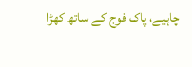چاہیے، پاک فوج کے ساتھ کھڑا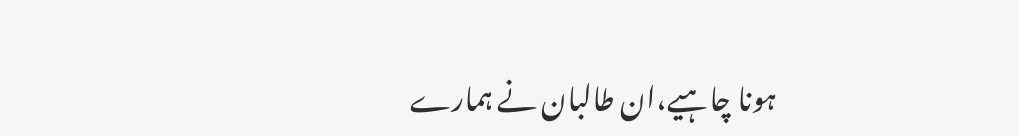ہونا چاہیے،ان طالبان نے ہمارے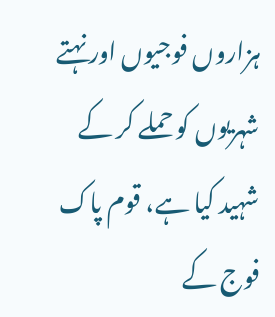ہزاروں فوجیوں اور نہتے شہریوں کو حملے کر کے شہید کیا ہے، قوم پاک فوج کے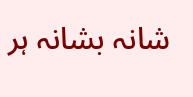شانہ بشانہ ہر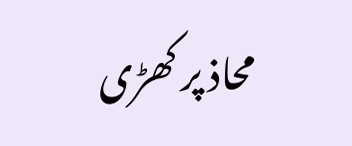محاذ پر کھڑی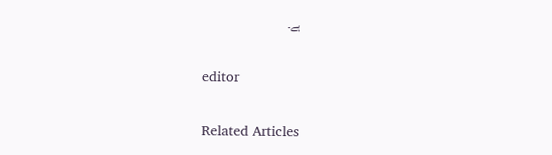ہے۔

editor

Related Articles